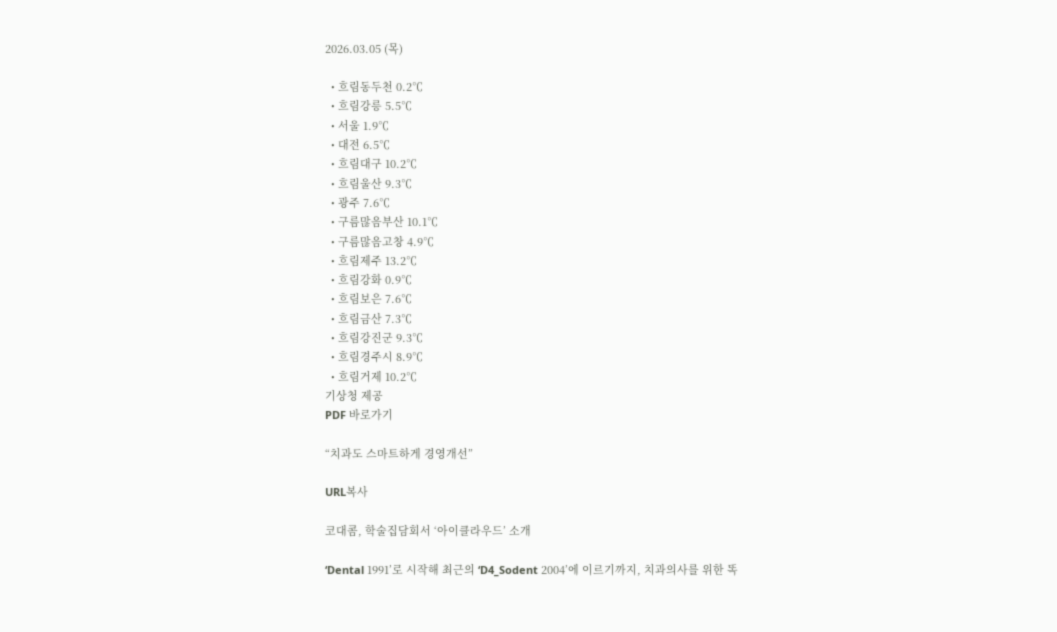2026.03.05 (목)

  • 흐림동두천 0.2℃
  • 흐림강릉 5.5℃
  • 서울 1.9℃
  • 대전 6.5℃
  • 흐림대구 10.2℃
  • 흐림울산 9.3℃
  • 광주 7.6℃
  • 구름많음부산 10.1℃
  • 구름많음고창 4.9℃
  • 흐림제주 13.2℃
  • 흐림강화 0.9℃
  • 흐림보은 7.6℃
  • 흐림금산 7.3℃
  • 흐림강진군 9.3℃
  • 흐림경주시 8.9℃
  • 흐림거제 10.2℃
기상청 제공
PDF 바로가기

“치과도 스마트하게 경영개선”

URL복사

코대콤, 학술집담회서 ‘아이클라우드’ 소개

‘Dental 1991’로 시작해 최근의 ‘D4_Sodent 2004’에 이르기까지, 치과의사를 위한 똑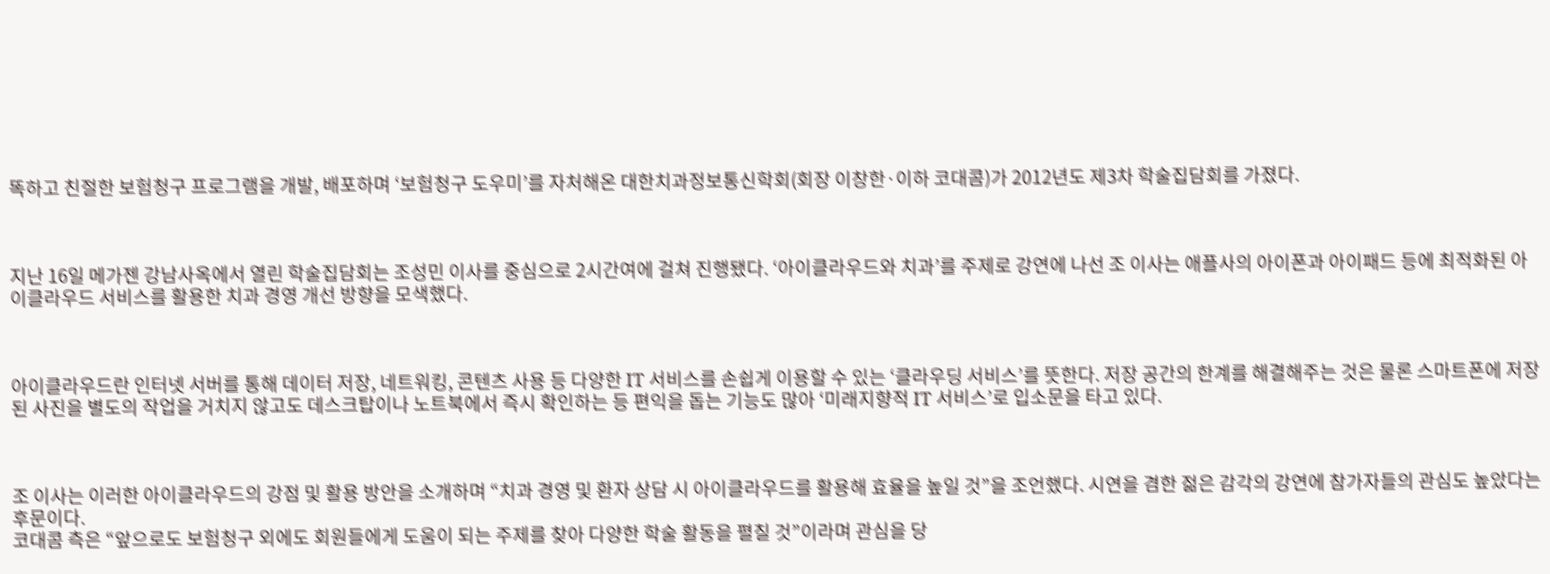똑하고 친절한 보험청구 프로그램을 개발, 배포하며 ‘보험청구 도우미’를 자처해온 대한치과정보통신학회(회장 이창한·이하 코대콤)가 2012년도 제3차 학술집담회를 가졌다.



지난 16일 메가젠 강남사옥에서 열린 학술집담회는 조성민 이사를 중심으로 2시간여에 걸쳐 진행됐다. ‘아이클라우드와 치과’를 주제로 강연에 나선 조 이사는 애플사의 아이폰과 아이패드 등에 최적화된 아이클라우드 서비스를 활용한 치과 경영 개선 방향을 모색했다.



아이클라우드란 인터넷 서버를 통해 데이터 저장, 네트워킹, 콘텐츠 사용 등 다양한 IT 서비스를 손쉽게 이용할 수 있는 ‘클라우딩 서비스’를 뜻한다. 저장 공간의 한계를 해결해주는 것은 물론 스마트폰에 저장된 사진을 별도의 작업을 거치지 않고도 데스크탑이나 노트북에서 즉시 확인하는 등 편익을 돕는 기능도 많아 ‘미래지향적 IT 서비스’로 입소문을 타고 있다.



조 이사는 이러한 아이클라우드의 강점 및 활용 방안을 소개하며 “치과 경영 및 환자 상담 시 아이클라우드를 활용해 효율을 높일 것”을 조언했다. 시연을 겸한 젊은 감각의 강연에 참가자들의 관심도 높았다는 후문이다.
코대콤 측은 “앞으로도 보험청구 외에도 회원들에게 도움이 되는 주제를 찾아 다양한 학술 활동을 펼칠 것”이라며 관심을 당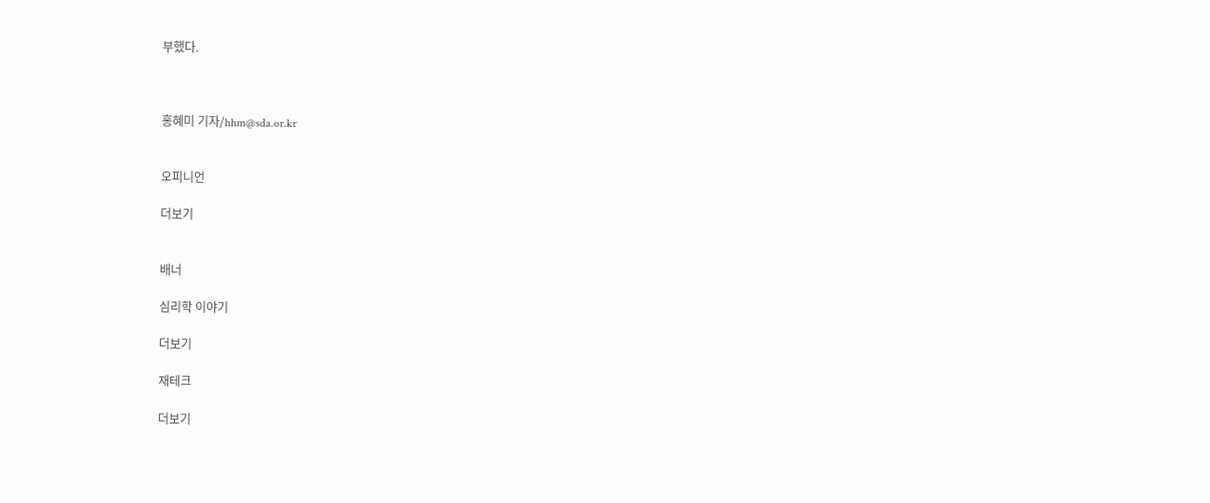부했다.



홍혜미 기자/hhm@sda.or.kr


오피니언

더보기


배너

심리학 이야기

더보기

재테크

더보기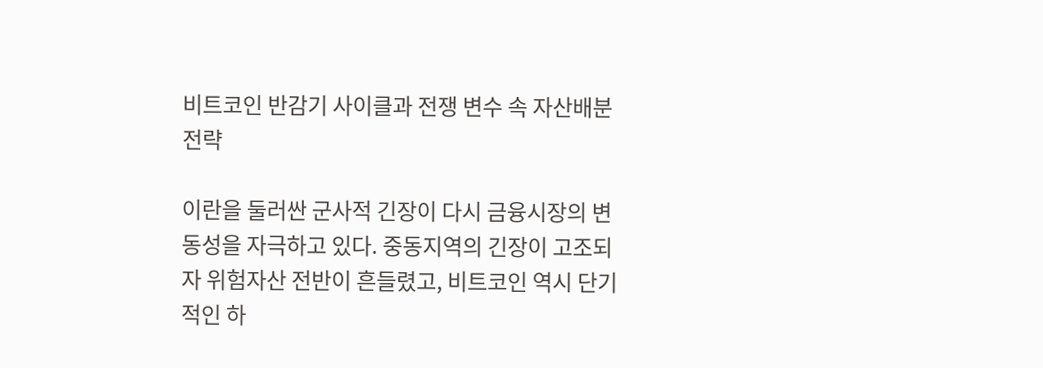비트코인 반감기 사이클과 전쟁 변수 속 자산배분 전략

이란을 둘러싼 군사적 긴장이 다시 금융시장의 변동성을 자극하고 있다. 중동지역의 긴장이 고조되자 위험자산 전반이 흔들렸고, 비트코인 역시 단기적인 하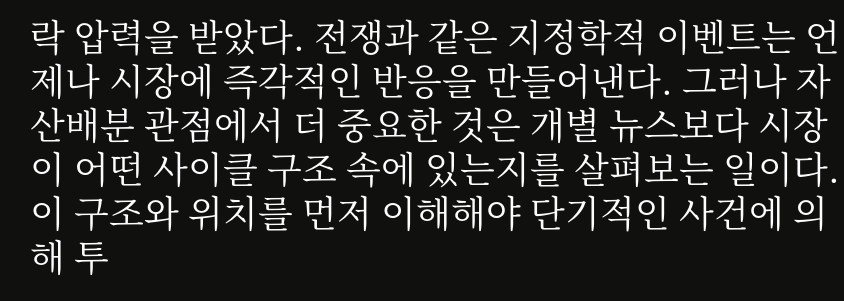락 압력을 받았다. 전쟁과 같은 지정학적 이벤트는 언제나 시장에 즉각적인 반응을 만들어낸다. 그러나 자산배분 관점에서 더 중요한 것은 개별 뉴스보다 시장이 어떤 사이클 구조 속에 있는지를 살펴보는 일이다. 이 구조와 위치를 먼저 이해해야 단기적인 사건에 의해 투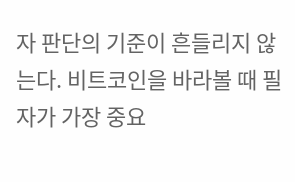자 판단의 기준이 흔들리지 않는다. 비트코인을 바라볼 때 필자가 가장 중요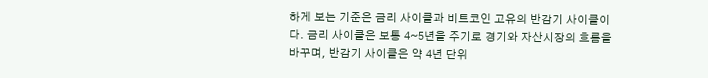하게 보는 기준은 금리 사이클과 비트코인 고유의 반감기 사이클이다. 금리 사이클은 보통 4~5년을 주기로 경기와 자산시장의 흐름을 바꾸며, 반감기 사이클은 약 4년 단위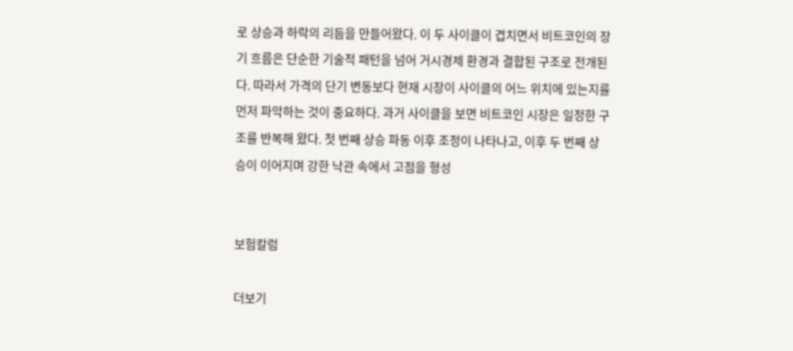로 상승과 하락의 리듬을 만들어왔다. 이 두 사이클이 겹치면서 비트코인의 장기 흐름은 단순한 기술적 패턴을 넘어 거시경제 환경과 결합된 구조로 전개된다. 따라서 가격의 단기 변동보다 현재 시장이 사이클의 어느 위치에 있는지를 먼저 파악하는 것이 중요하다. 과거 사이클을 보면 비트코인 시장은 일정한 구조를 반복해 왔다. 첫 번째 상승 파동 이후 조정이 나타나고, 이후 두 번째 상승이 이어지며 강한 낙관 속에서 고점을 형성


보험칼럼

더보기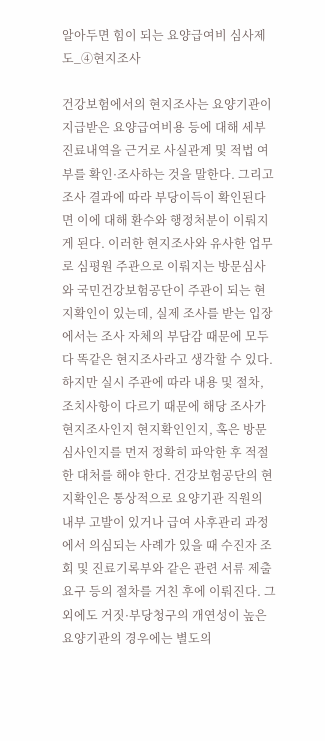알아두면 힘이 되는 요양급여비 심사제도_④현지조사

건강보험에서의 현지조사는 요양기관이 지급받은 요양급여비용 등에 대해 세부진료내역을 근거로 사실관계 및 적법 여부를 확인·조사하는 것을 말한다. 그리고 조사 결과에 따라 부당이득이 확인된다면 이에 대해 환수와 행정처분이 이뤄지게 된다. 이러한 현지조사와 유사한 업무로 심평원 주관으로 이뤄지는 방문심사와 국민건강보험공단이 주관이 되는 현지확인이 있는데, 실제 조사를 받는 입장에서는 조사 자체의 부담감 때문에 모두 다 똑같은 현지조사라고 생각할 수 있다. 하지만 실시 주관에 따라 내용 및 절차, 조치사항이 다르기 때문에 해당 조사가 현지조사인지 현지확인인지, 혹은 방문심사인지를 먼저 정확히 파악한 후 적절한 대처를 해야 한다. 건강보험공단의 현지확인은 통상적으로 요양기관 직원의 내부 고발이 있거나 급여 사후관리 과정에서 의심되는 사례가 있을 때 수진자 조회 및 진료기록부와 같은 관련 서류 제출 요구 등의 절차를 거친 후에 이뤄진다. 그 외에도 거짓·부당청구의 개연성이 높은 요양기관의 경우에는 별도의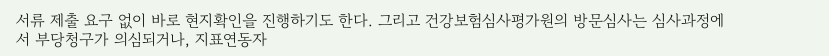서류 제출 요구 없이 바로 현지확인을 진행하기도 한다. 그리고 건강보험심사평가원의 방문심사는 심사과정에서 부당청구가 의심되거나, 지표연동자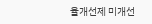율개선제 미개선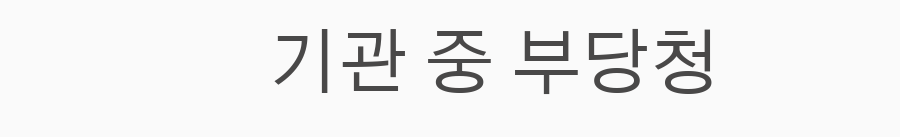기관 중 부당청